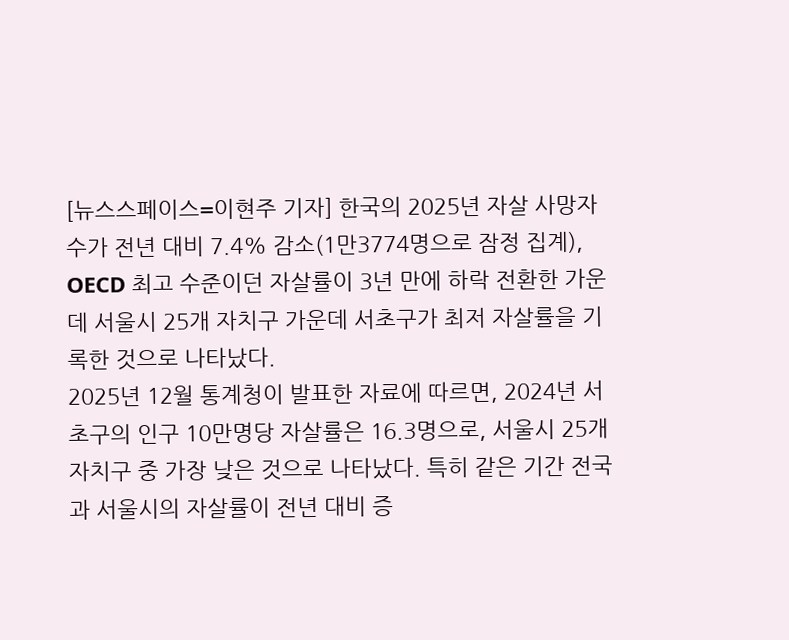[뉴스스페이스=이현주 기자] 한국의 2025년 자살 사망자 수가 전년 대비 7.4% 감소(1만3774명으로 잠정 집계), OECD 최고 수준이던 자살률이 3년 만에 하락 전환한 가운데 서울시 25개 자치구 가운데 서초구가 최저 자살률을 기록한 것으로 나타났다.
2025년 12월 통계청이 발표한 자료에 따르면, 2024년 서초구의 인구 10만명당 자살률은 16.3명으로, 서울시 25개 자치구 중 가장 낮은 것으로 나타났다. 특히 같은 기간 전국과 서울시의 자살률이 전년 대비 증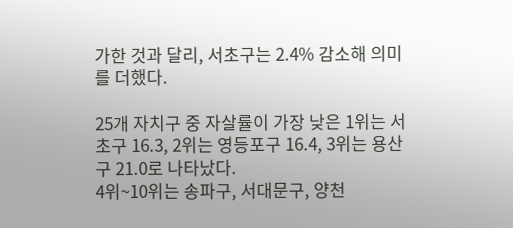가한 것과 달리, 서초구는 2.4% 감소해 의미를 더했다.

25개 자치구 중 자살률이 가장 낮은 1위는 서초구 16.3, 2위는 영등포구 16.4, 3위는 용산구 21.0로 나타났다.
4위~10위는 송파구, 서대문구, 양천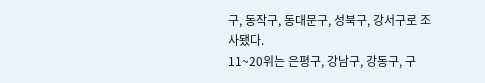구, 동작구, 동대문구, 성북구, 강서구로 조사됐다.
11~20위는 은평구, 강남구, 강동구, 구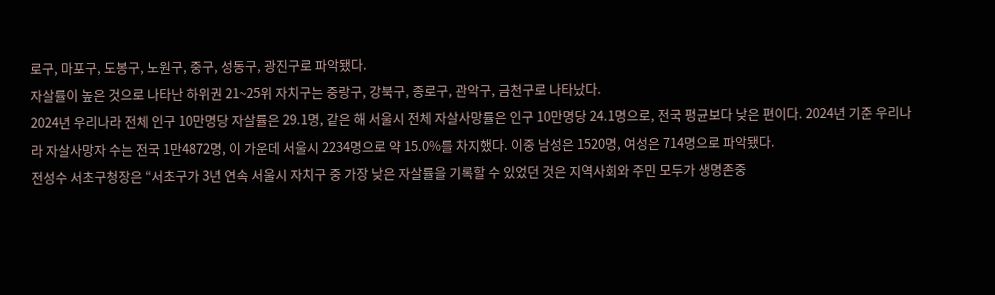로구, 마포구, 도봉구, 노원구, 중구, 성동구, 광진구로 파악됐다.
자살률이 높은 것으로 나타난 하위권 21~25위 자치구는 중랑구, 강북구, 종로구, 관악구, 금천구로 나타났다.
2024년 우리나라 전체 인구 10만명당 자살률은 29.1명, 같은 해 서울시 전체 자살사망률은 인구 10만명당 24.1명으로, 전국 평균보다 낮은 편이다. 2024년 기준 우리나라 자살사망자 수는 전국 1만4872명, 이 가운데 서울시 2234명으로 약 15.0%를 차지했다. 이중 남성은 1520명, 여성은 714명으로 파악됐다.
전성수 서초구청장은 “서초구가 3년 연속 서울시 자치구 중 가장 낮은 자살률을 기록할 수 있었던 것은 지역사회와 주민 모두가 생명존중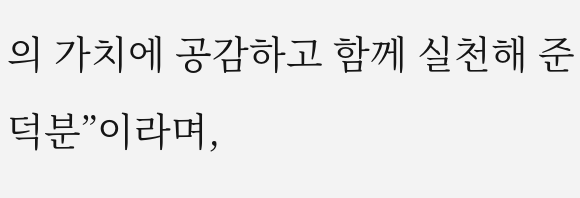의 가치에 공감하고 함께 실천해 준 덕분”이라며,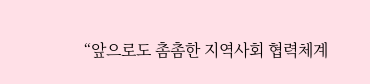“앞으로도 촘촘한 지역사회 협력체계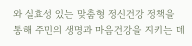와 실효성 있는 맞춤형 정신건강 정책을 통해 주민의 생명과 마음건강을 지키는 데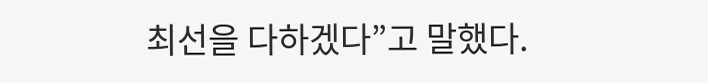최선을 다하겠다”고 말했다.